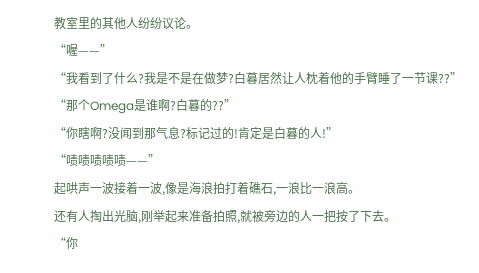教室里的其他人纷纷议论。
“喔——”
“我看到了什么?我是不是在做梦?白暮居然让人枕着他的手臂睡了一节课??”
“那个Omega是谁啊?白暮的??”
“你瞎啊?没闻到那气息?标记过的!肯定是白暮的人!”
“啧啧啧啧啧——”
起哄声一波接着一波,像是海浪拍打着礁石,一浪比一浪高。
还有人掏出光脑,刚举起来准备拍照,就被旁边的人一把按了下去。
“你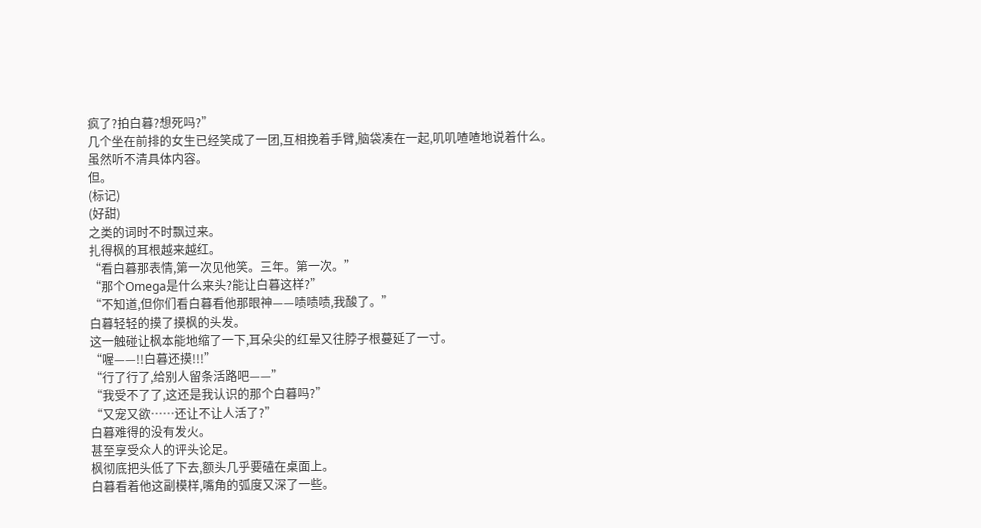疯了?拍白暮?想死吗?”
几个坐在前排的女生已经笑成了一团,互相挽着手臂,脑袋凑在一起,叽叽喳喳地说着什么。
虽然听不清具体内容。
但。
(标记)
(好甜)
之类的词时不时飘过来。
扎得枫的耳根越来越红。
“看白暮那表情,第一次见他笑。三年。第一次。”
“那个Omega是什么来头?能让白暮这样?”
“不知道,但你们看白暮看他那眼神——啧啧啧,我酸了。”
白暮轻轻的摸了摸枫的头发。
这一触碰让枫本能地缩了一下,耳朵尖的红晕又往脖子根蔓延了一寸。
“喔——!!白暮还摸!!!”
“行了行了,给别人留条活路吧——”
“我受不了了,这还是我认识的那个白暮吗?”
“又宠又欲……还让不让人活了?”
白暮难得的没有发火。
甚至享受众人的评头论足。
枫彻底把头低了下去,额头几乎要磕在桌面上。
白暮看着他这副模样,嘴角的弧度又深了一些。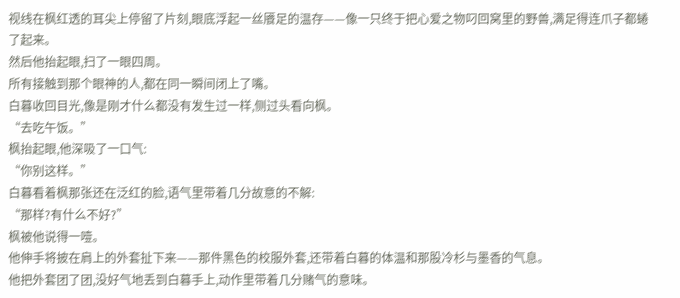视线在枫红透的耳尖上停留了片刻,眼底浮起一丝餍足的温存——像一只终于把心爱之物叼回窝里的野兽,满足得连爪子都蜷了起来。
然后他抬起眼,扫了一眼四周。
所有接触到那个眼神的人,都在同一瞬间闭上了嘴。
白暮收回目光,像是刚才什么都没有发生过一样,侧过头看向枫。
“去吃午饭。”
枫抬起眼,他深吸了一口气:
“你别这样。”
白暮看着枫那张还在泛红的脸,语气里带着几分故意的不解:
“那样?有什么不好?”
枫被他说得一噎。
他伸手将披在肩上的外套扯下来——那件黑色的校服外套,还带着白暮的体温和那股冷杉与墨香的气息。
他把外套团了团,没好气地丢到白暮手上,动作里带着几分赌气的意味。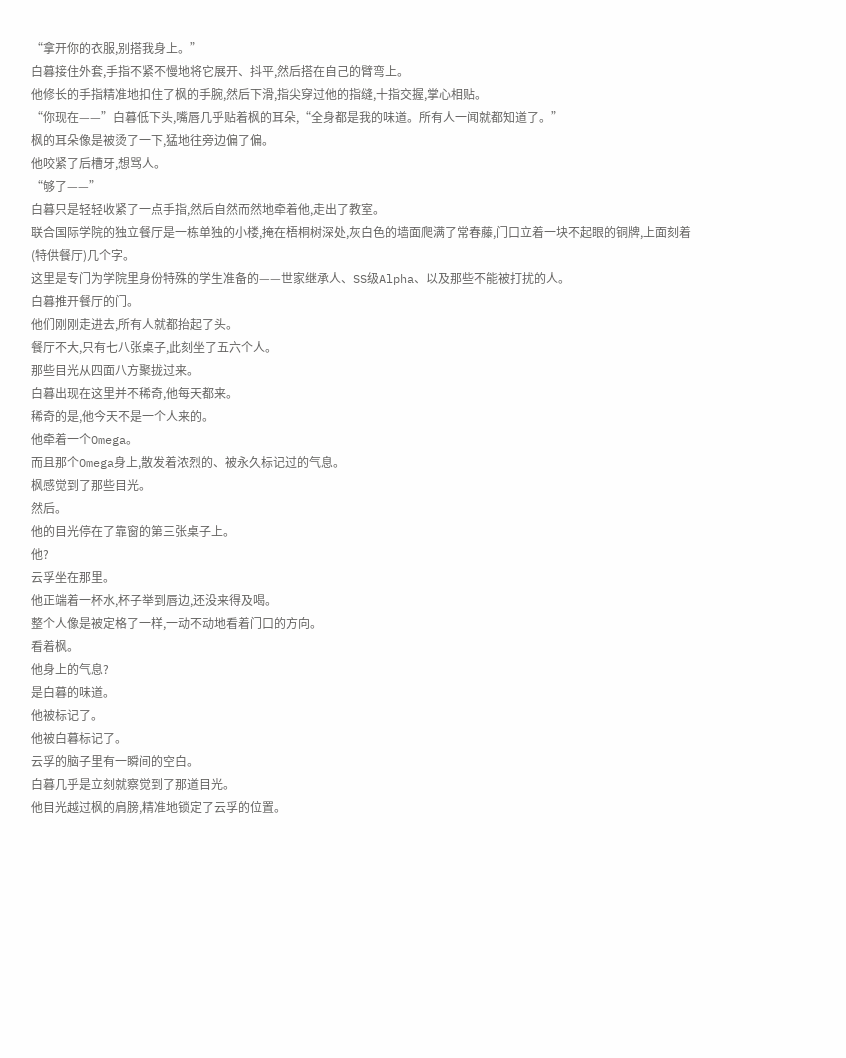“拿开你的衣服,别搭我身上。”
白暮接住外套,手指不紧不慢地将它展开、抖平,然后搭在自己的臂弯上。
他修长的手指精准地扣住了枫的手腕,然后下滑,指尖穿过他的指缝,十指交握,掌心相贴。
“你现在——”白暮低下头,嘴唇几乎贴着枫的耳朵,“全身都是我的味道。所有人一闻就都知道了。”
枫的耳朵像是被烫了一下,猛地往旁边偏了偏。
他咬紧了后槽牙,想骂人。
“够了——”
白暮只是轻轻收紧了一点手指,然后自然而然地牵着他,走出了教室。
联合国际学院的独立餐厅是一栋单独的小楼,掩在梧桐树深处,灰白色的墙面爬满了常春藤,门口立着一块不起眼的铜牌,上面刻着(特供餐厅)几个字。
这里是专门为学院里身份特殊的学生准备的——世家继承人、SS级Alpha、以及那些不能被打扰的人。
白暮推开餐厅的门。
他们刚刚走进去,所有人就都抬起了头。
餐厅不大,只有七八张桌子,此刻坐了五六个人。
那些目光从四面八方聚拢过来。
白暮出现在这里并不稀奇,他每天都来。
稀奇的是,他今天不是一个人来的。
他牵着一个Omega。
而且那个Omega身上,散发着浓烈的、被永久标记过的气息。
枫感觉到了那些目光。
然后。
他的目光停在了靠窗的第三张桌子上。
他?
云孚坐在那里。
他正端着一杯水,杯子举到唇边,还没来得及喝。
整个人像是被定格了一样,一动不动地看着门口的方向。
看着枫。
他身上的气息?
是白暮的味道。
他被标记了。
他被白暮标记了。
云孚的脑子里有一瞬间的空白。
白暮几乎是立刻就察觉到了那道目光。
他目光越过枫的肩膀,精准地锁定了云孚的位置。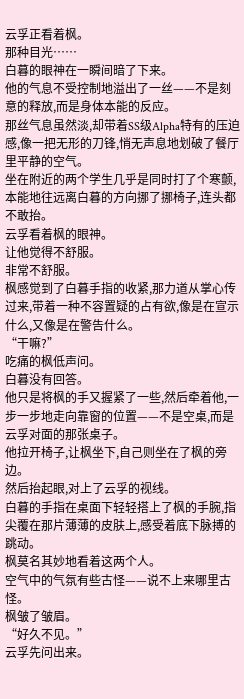云孚正看着枫。
那种目光……
白暮的眼神在一瞬间暗了下来。
他的气息不受控制地溢出了一丝——不是刻意的释放,而是身体本能的反应。
那丝气息虽然淡,却带着SS级Alpha特有的压迫感,像一把无形的刀锋,悄无声息地划破了餐厅里平静的空气。
坐在附近的两个学生几乎是同时打了个寒颤,本能地往远离白暮的方向挪了挪椅子,连头都不敢抬。
云孚看着枫的眼神。
让他觉得不舒服。
非常不舒服。
枫感觉到了白暮手指的收紧,那力道从掌心传过来,带着一种不容置疑的占有欲,像是在宣示什么,又像是在警告什么。
“干嘛?”
吃痛的枫低声问。
白暮没有回答。
他只是将枫的手又握紧了一些,然后牵着他,一步一步地走向靠窗的位置——不是空桌,而是云孚对面的那张桌子。
他拉开椅子,让枫坐下,自己则坐在了枫的旁边。
然后抬起眼,对上了云孚的视线。
白暮的手指在桌面下轻轻搭上了枫的手腕,指尖覆在那片薄薄的皮肤上,感受着底下脉搏的跳动。
枫莫名其妙地看着这两个人。
空气中的气氛有些古怪——说不上来哪里古怪。
枫皱了皱眉。
“好久不见。”
云孚先问出来。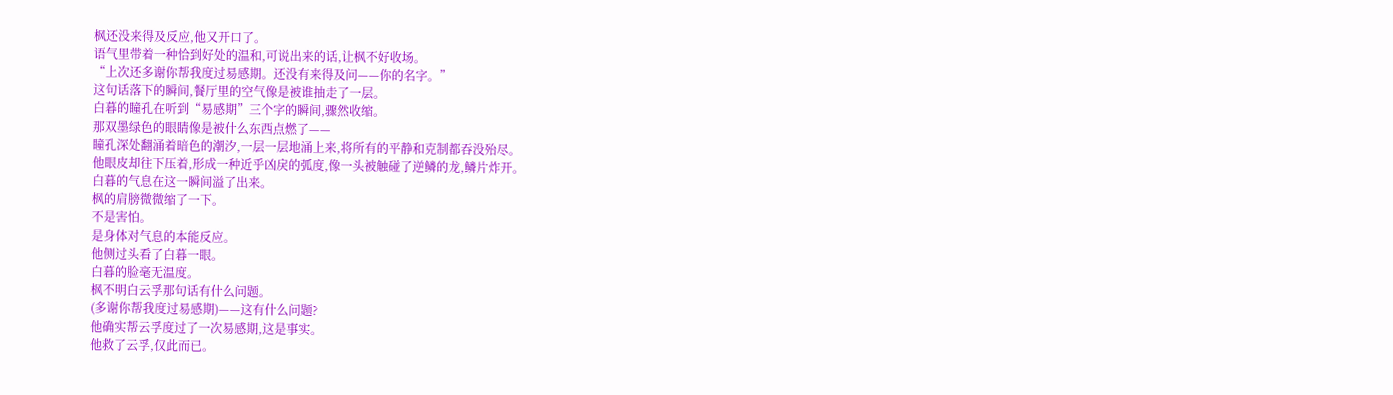枫还没来得及反应,他又开口了。
语气里带着一种恰到好处的温和,可说出来的话,让枫不好收场。
“上次还多谢你帮我度过易感期。还没有来得及问——你的名字。”
这句话落下的瞬间,餐厅里的空气像是被谁抽走了一层。
白暮的瞳孔在听到“易感期”三个字的瞬间,骤然收缩。
那双墨绿色的眼睛像是被什么东西点燃了——
瞳孔深处翻涌着暗色的潮汐,一层一层地涌上来,将所有的平静和克制都吞没殆尽。
他眼皮却往下压着,形成一种近乎凶戾的弧度,像一头被触碰了逆鳞的龙,鳞片炸开。
白暮的气息在这一瞬间溢了出来。
枫的肩膀微微缩了一下。
不是害怕。
是身体对气息的本能反应。
他侧过头看了白暮一眼。
白暮的脸毫无温度。
枫不明白云孚那句话有什么问题。
(多谢你帮我度过易感期)——这有什么问题?
他确实帮云孚度过了一次易感期,这是事实。
他救了云孚,仅此而已。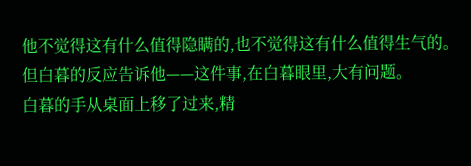他不觉得这有什么值得隐瞒的,也不觉得这有什么值得生气的。
但白暮的反应告诉他——这件事,在白暮眼里,大有问题。
白暮的手从桌面上移了过来,精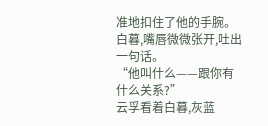准地扣住了他的手腕。
白暮,嘴唇微微张开,吐出一句话。
“他叫什么——跟你有什么关系?”
云孚看着白暮,灰蓝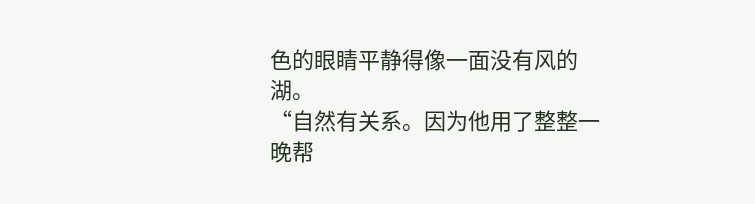色的眼睛平静得像一面没有风的湖。
“自然有关系。因为他用了整整一晚帮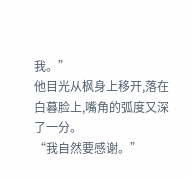我。”
他目光从枫身上移开,落在白暮脸上,嘴角的弧度又深了一分。
“我自然要感谢。”